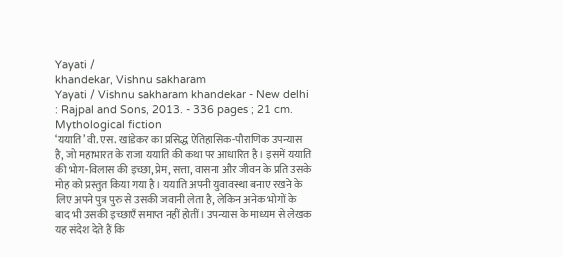Yayati /
khandekar, Vishnu sakharam
Yayati / Vishnu sakharam khandekar - New delhi : Rajpal and Sons, 2013. - 336 pages ; 21 cm.
Mythological fiction
‘ययाति’ वी. एस. खांडेकर का प्रसिद्ध ऐतिहासिक-पौराणिक उपन्यास है, जो महाभारत के राजा ययाति की कथा पर आधारित है। इसमें ययाति की भोग-विलास की इच्छा, प्रेम, सत्ता, वासना और जीवन के प्रति उसके मोह को प्रस्तुत किया गया है। ययाति अपनी युवावस्था बनाए रखने के लिए अपने पुत्र पुरु से उसकी जवानी लेता है, लेकिन अनेक भोगों के बाद भी उसकी इच्छाएँ समाप्त नहीं होतीं। उपन्यास के माध्यम से लेखक यह संदेश देते हैं कि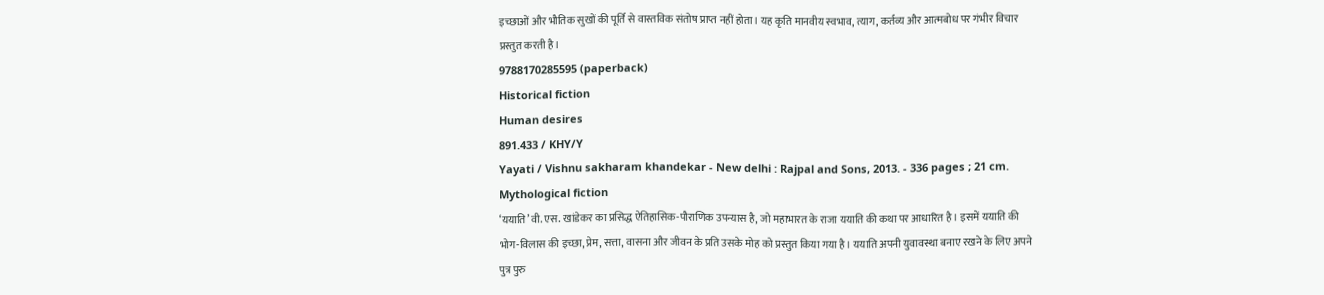इच्छाओं और भौतिक सुखों की पूर्ति से वास्तविक संतोष प्राप्त नहीं होता। यह कृति मानवीय स्वभाव, त्याग, कर्तव्य और आत्मबोध पर गंभीर विचार प्रस्तुत करती है।
9788170285595 (paperback)
Historical fiction
Human desires
891.433 / KHY/Y
Yayati / Vishnu sakharam khandekar - New delhi : Rajpal and Sons, 2013. - 336 pages ; 21 cm.
Mythological fiction
‘ययाति’ वी. एस. खांडेकर का प्रसिद्ध ऐतिहासिक-पौराणिक उपन्यास है, जो महाभारत के राजा ययाति की कथा पर आधारित है। इसमें ययाति की भोग-विलास की इच्छा, प्रेम, सत्ता, वासना और जीवन के प्रति उसके मोह को प्रस्तुत किया गया है। ययाति अपनी युवावस्था बनाए रखने के लिए अपने पुत्र पुरु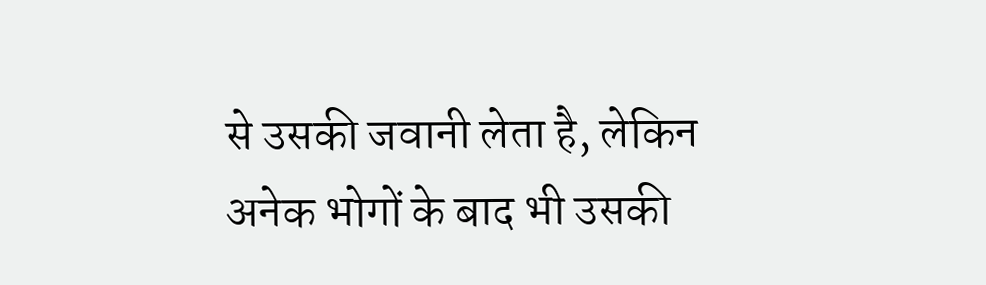से उसकी जवानी लेता है, लेकिन अनेक भोगों के बाद भी उसकी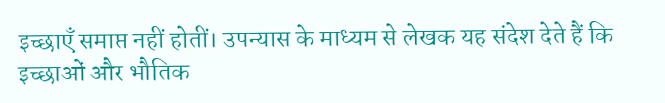इच्छाएँ समाप्त नहीं होतीं। उपन्यास के माध्यम से लेखक यह संदेश देते हैं कि इच्छाओं और भौतिक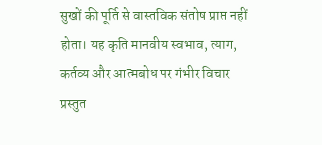सुखों की पूर्ति से वास्तविक संतोष प्राप्त नहीं होता। यह कृति मानवीय स्वभाव, त्याग, कर्तव्य और आत्मबोध पर गंभीर विचार प्रस्तुत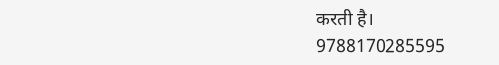करती है।
9788170285595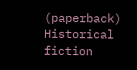(paperback)
Historical fiction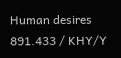Human desires
891.433 / KHY/Y